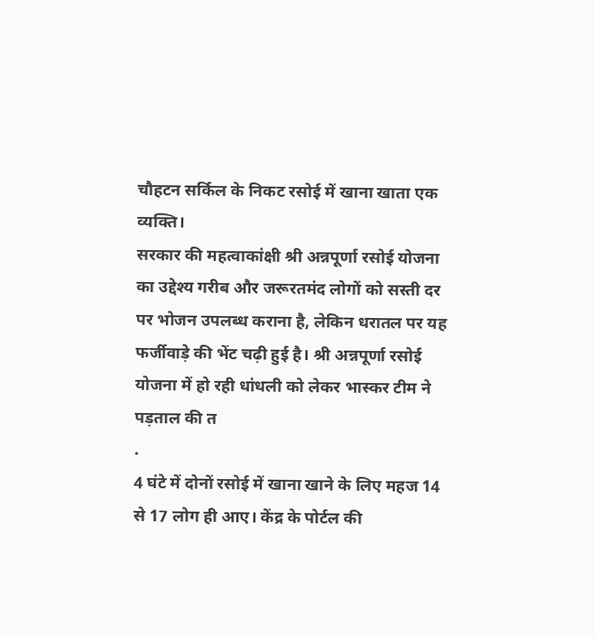चौहटन सर्किल के निकट रसोई में खाना खाता एक व्यक्ति।
सरकार की महत्वाकांक्षी श्री अन्नपूर्णा रसोई योजना का उद्देश्य गरीब और जरूरतमंद लोगों को सस्ती दर पर भोजन उपलब्ध कराना है, लेकिन धरातल पर यह फर्जीवाड़े की भेंट चढ़ी हुई है। श्री अन्नपूर्णा रसोई योजना में हो रही धांधली को लेकर भास्कर टीम ने पड़ताल की त
.
4 घंटे में दोनों रसोई में खाना खाने के लिए महज 14 से 17 लोग ही आए। केंद्र के पोर्टल की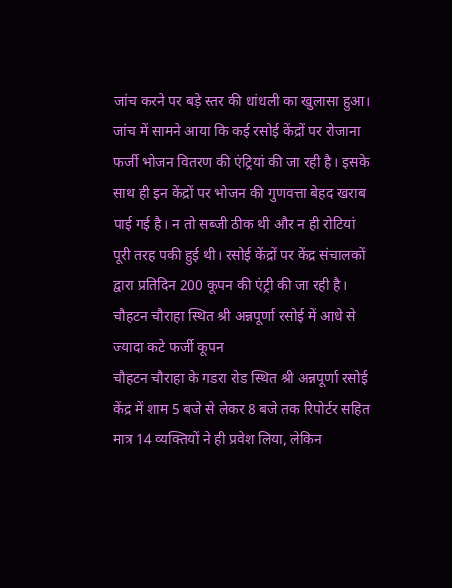जांच करने पर बड़े स्तर की धांधली का खुलासा हुआ। जांच में सामने आया कि कई रसोई केंद्रों पर रोजाना फर्जी भोजन वितरण की एंट्रियां की जा रही है। इसके साथ ही इन केंद्रों पर भोजन की गुणवत्ता बेहद खराब पाई गई है। न तो सब्जी ठीक थी और न ही रोटियां पूरी तरह पकी हुई थी। रसोई केंद्रों पर केंद्र संचालकों द्वारा प्रतिदिन 200 कूपन की एंट्री की जा रही है।
चौहटन चौराहा स्थित श्री अन्नपूर्णा रसोई में आधे से ज्यादा कटे फर्जी कूपन
चौहटन चौराहा के गडरा रोड स्थित श्री अन्नपूर्णा रसोई केंद्र में शाम 5 बजे से लेकर 8 बजे तक रिपोर्टर सहित मात्र 14 व्यक्तियों ने ही प्रवेश लिया, लेकिन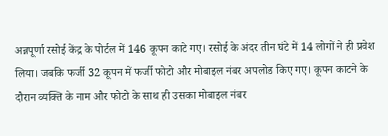अन्नपूर्णा रसोई केंद्र के पोर्टल में 146 कूपन काटे गए। रसोई के अंदर तीन घंटे में 14 लोगों ने ही प्रवेश लिया। जबकि फर्जी 32 कूपन में फर्जी फोटो और मोबाइल नंबर अपलोड किए गए। कूपन काटने के दौरान व्यक्ति के नाम और फोटो के साथ ही उसका मोबाइल नंबर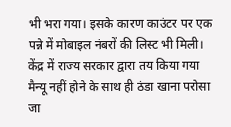भी भरा गया। इसके कारण काउंटर पर एक पन्ने में मोबाइल नंबरों की लिस्ट भी मिली। केंद्र में राज्य सरकार द्वारा तय किया गया मैन्यू नहीं होने के साथ ही ठंडा खाना परोसा जा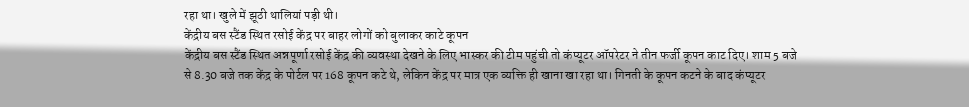रहा था। खुले में झूठी थालियां पड़ी थी।
केंद्रीय बस स्टैंड स्थित रसोई केंद्र पर बाहर लोगों को बुलाकर काटे कूपन
केंद्रीय बस स्टैंड स्थित अन्नपूर्णा रसोई केंद्र की व्यवस्था देखने के लिए भास्कर की टीम पहुंची तो कंप्यूटर ऑपरेटर ने तीन फर्जी कूपन काट दिए। शाम 5 बजे से 8.30 बजे तक केंद्र के पोर्टल पर 168 कूपन कटे थे, लेकिन केंद्र पर मात्र एक व्यक्ति ही खाना खा रहा था। गिनती के कूपन कटने के बाद कंप्यूटर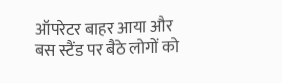ऑपरेटर बाहर आया और बस स्टैंड पर बैठे लोगों को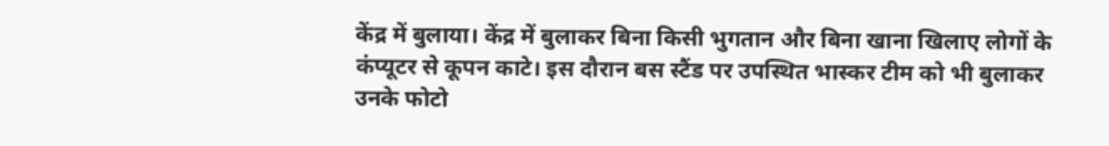केंद्र में बुलाया। केंद्र में बुलाकर बिना किसी भुगतान और बिना खाना खिलाए लोगों के कंप्यूटर से कूपन काटे। इस दौरान बस स्टैंड पर उपस्थित भास्कर टीम को भी बुलाकर उनके फोटो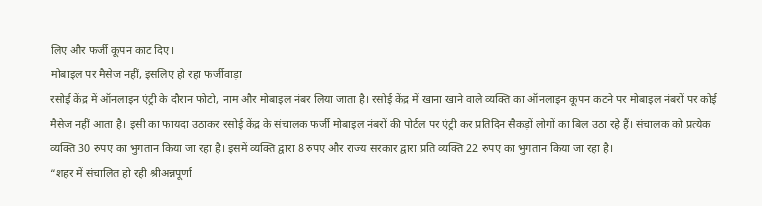लिए और फर्जी कूपन काट दिए।
मोबाइल पर मैसेज नहीं, इसलिए हो रहा फर्जीवाड़ा
रसोई केंद्र में ऑनलाइन एंट्री के दौरान फोटो, नाम और मोबाइल नंबर लिया जाता है। रसोई केंद्र में खाना खाने वाले व्यक्ति का ऑनलाइन कूपन कटने पर मोबाइल नंबरों पर कोई मैसेज नहीं आता है। इसी का फायदा उठाकर रसोई केंद्र के संचालक फर्जी मोबाइल नंबरों की पोर्टल पर एंट्री कर प्रतिदिन सैकड़ों लोगों का बिल उठा रहे हैं। संचालक को प्रत्येक व्यक्ति 30 रुपए का भुगतान किया जा रहा है। इसमें व्यक्ति द्वारा 8 रुपए और राज्य सरकार द्वारा प्रति व्यक्ति 22 रुपए का भुगतान किया जा रहा है।
“शहर में संचालित हो रही श्रीअन्नपूर्णा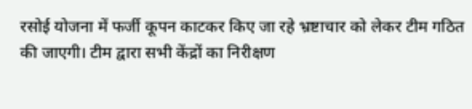रसोई योजना में फर्जी कूपन काटकर किए जा रहे भ्रष्टाचार को लेकर टीम गठित की जाएगी। टीम द्वारा सभी केंद्रों का निरीक्षण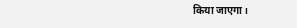किया जाएगा।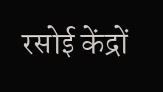रसोई केंद्रों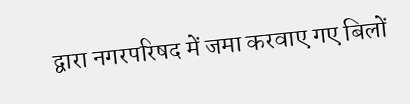द्वारा नगरपरिषद में जमा करवाए गए बिलों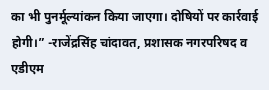का भी पुनर्मूल्यांकन किया जाएगा। दोषियों पर कार्रवाई होगी।” -राजेंद्रसिंह चांदावत, प्रशासक नगरपरिषद व एडीएम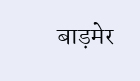बाड़मेर